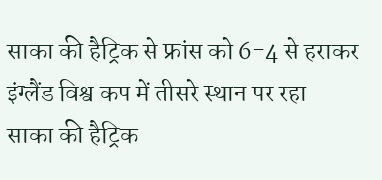साका की हैट्रिक से फ्रांस को 6-4 से हराकर इंग्लैंड विश्व कप में तीसरे स्थान पर रहा
साका की हैट्रिक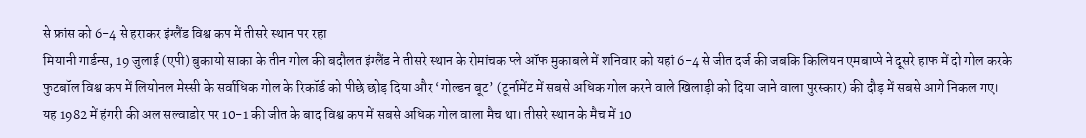से फ्रांस को 6-4 से हराकर इंग्लैंड विश्व कप में तीसरे स्थान पर रहा
मियानी गार्डन्स, 19 जुलाई (एपी) बुकायो साका के तीन गोल की बदौलत इंग्लैंड ने तीसरे स्थान के रोमांचक प्ले ऑफ मुकाबले में शनिवार को यहां 6-4 से जीत दर्ज की जबकि किलियन एमबाप्पे ने दूसरे हाफ में दो गोल करके फुटबॉल विश्व कप में लियोनल मेस्सी के सर्वाधिक गोल के रिकॉर्ड को पीछे छोड़ दिया और ‘गोल्डन बूट’ (टूर्नामेंट में सबसे अधिक गोल करने वाले खिलाड़ी को दिया जाने वाला पुरस्कार) की दौड़ में सबसे आगे निकल गए।
यह 1982 में हंगरी की अल सल्वाडोर पर 10-1 की जीत के बाद विश्व कप में सबसे अधिक गोल वाला मैच था। तीसरे स्थान के मैच में 10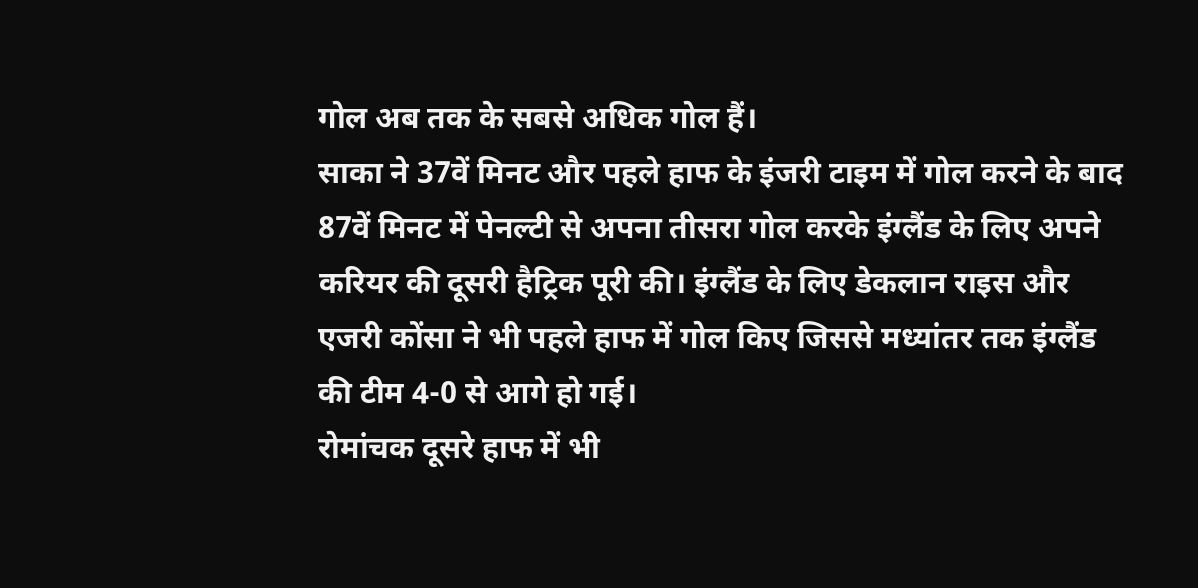गोल अब तक के सबसे अधिक गोल हैं।
साका ने 37वें मिनट और पहले हाफ के इंजरी टाइम में गोल करने के बाद 87वें मिनट में पेनल्टी से अपना तीसरा गोल करके इंग्लैंड के लिए अपने करियर की दूसरी हैट्रिक पूरी की। इंग्लैंड के लिए डेकलान राइस और एजरी कोंसा ने भी पहले हाफ में गोल किए जिससे मध्यांतर तक इंग्लैंड की टीम 4-0 से आगे हो गई।
रोमांचक दूसरे हाफ में भी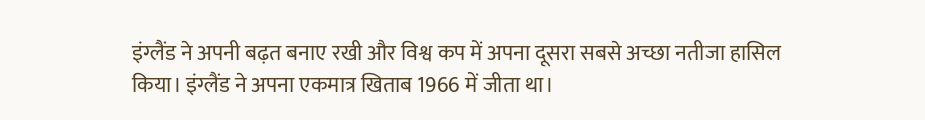इंग्लैंड ने अपनी बढ़त बनाए रखी और विश्व कप में अपना दूसरा सबसे अच्छा नतीजा हासिल किया। इंग्लैंड ने अपना एकमात्र खिताब 1966 में जीता था।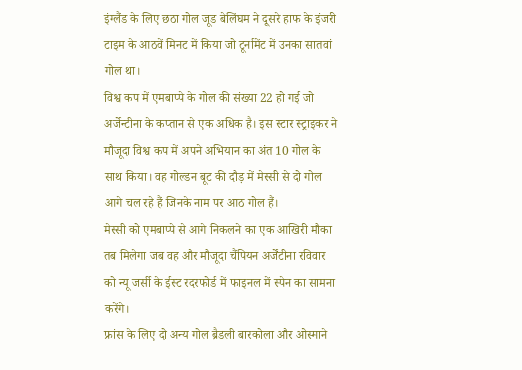इंग्लैंड के लिए छठा गोल जूड बेलिंघम ने दूसरे हाफ के इंजरी टाइम के आठवें मिनट में किया जो टूर्नामेंट में उनका सातवां गोल था।
विश्व कप में एमबाप्पे के गोल की संख्या 22 हो गई जो अर्जेन्टीना के कप्तान से एक अधिक है। इस स्टार स्ट्राइकर ने मौजूदा विश्व कप में अपने अभियान का अंत 10 गोल के साथ किया। वह गोल्डन बूट की दौड़ में मेस्सी से दो गोल आगे चल रहे हैं जिनके नाम पर आठ गोल हैं।
मेस्सी को एमबाप्पे से आगे निकलने का एक आखिरी मौका तब मिलेगा जब वह और मौजूदा चैंपियन अर्जेंटीना रविवार को न्यू जर्सी के ईस्ट रदरफोर्ड में फाइनल में स्पेन का सामना करेंगे।
फ्रांस के लिए दो अन्य गोल ब्रैडली बारकोला और ओस्माने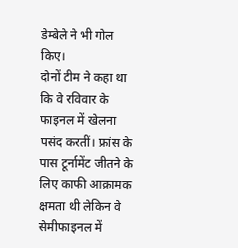डेम्बेले ने भी गोल किए।
दोनों टीम ने कहा था कि वे रविवार के फाइनल में खेलना पसंद करतीं। फ्रांस के पास टूर्नामेंट जीतने के लिए काफी आक्रामक क्षमता थी लेकिन वे सेमीफाइनल में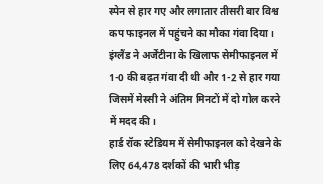स्पेन से हार गए और लगातार तीसरी बार विश्व कप फाइनल में पहुंचने का मौका गंवा दिया। इंग्लैंड ने अर्जेंटीना के खिलाफ सेमीफाइनल में 1-0 की बढ़त गंवा दी थी और 1-2 से हार गया जिसमें मेस्सी ने अंतिम मिनटों में दो गोल करने में मदद की।
हार्ड रॉक स्टेडियम में सेमीफाइनल को देखने के लिए 64,478 दर्शकों की भारी भीड़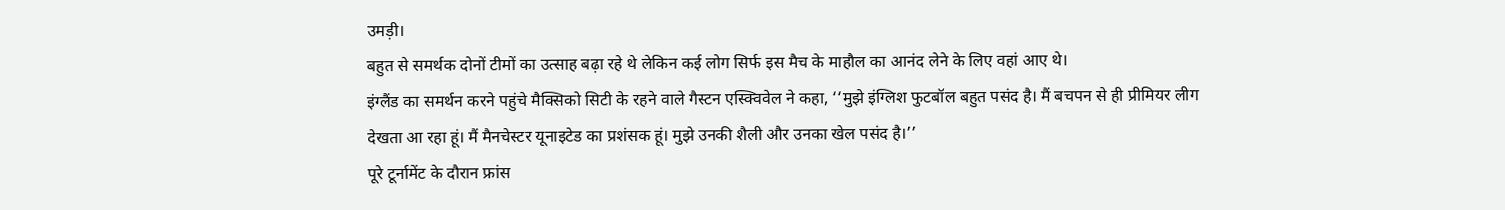उमड़ी।
बहुत से समर्थक दोनों टीमों का उत्साह बढ़ा रहे थे लेकिन कई लोग सिर्फ इस मैच के माहौल का आनंद लेने के लिए वहां आए थे।
इंग्लैंड का समर्थन करने पहुंचे मैक्सिको सिटी के रहने वाले गैस्टन एस्क्विवेल ने कहा, ‘‘मुझे इंग्लिश फुटबॉल बहुत पसंद है। मैं बचपन से ही प्रीमियर लीग देखता आ रहा हूं। मैं मैनचेस्टर यूनाइटेड का प्रशंसक हूं। मुझे उनकी शैली और उनका खेल पसंद है।’’
पूरे टूर्नामेंट के दौरान फ्रांस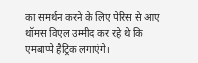का समर्थन करने के लिए पेरिस से आए थॉमस विएल उम्मीद कर रहे थे कि एमबाप्पे हैट्रिक लगाएंगे।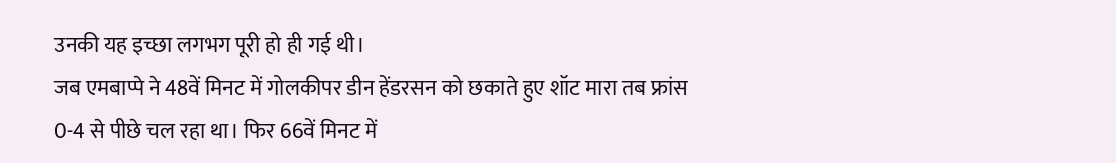उनकी यह इच्छा लगभग पूरी हो ही गई थी।
जब एमबाप्पे ने 48वें मिनट में गोलकीपर डीन हेंडरसन को छकाते हुए शॉट मारा तब फ्रांस 0-4 से पीछे चल रहा था। फिर 66वें मिनट में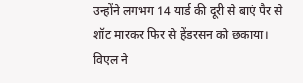उन्होंने लगभग 14 यार्ड की दूरी से बाएं पैर से शॉट मारकर फिर से हेंडरसन को छकाया।
विएल ने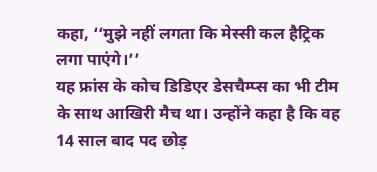कहा, ‘‘मुझे नहीं लगता कि मेस्सी कल हैट्रिक लगा पाएंगे।’’
यह फ्रांस के कोच डिडिएर डेसचैम्प्स का भी टीम के साथ आखिरी मैच था। उन्होंने कहा है कि वह 14 साल बाद पद छोड़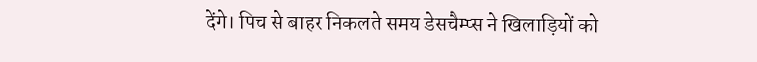देंगे। पिच से बाहर निकलते समय डेसचैम्प्स ने खिलाड़ियों को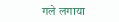गले लगाया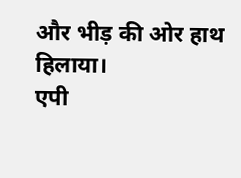और भीड़ की ओर हाथ हिलाया।
एपी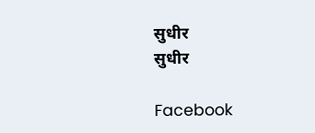सुधीर
सुधीर

Facebook